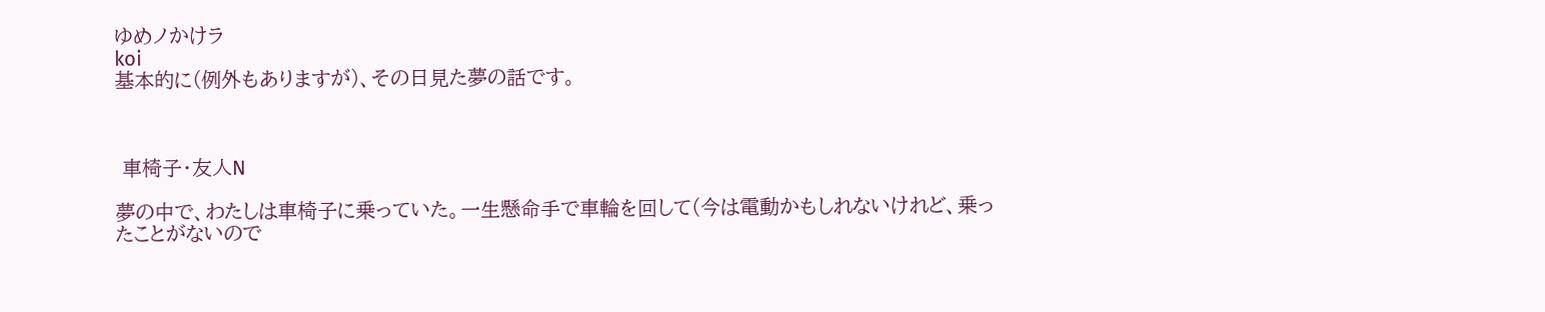ゆめノかけラ
koi
基本的に(例外もありますが)、その日見た夢の話です。



 車椅子・友人N

夢の中で、わたしは車椅子に乗っていた。一生懸命手で車輪を回して(今は電動かもしれないけれど、乗ったことがないので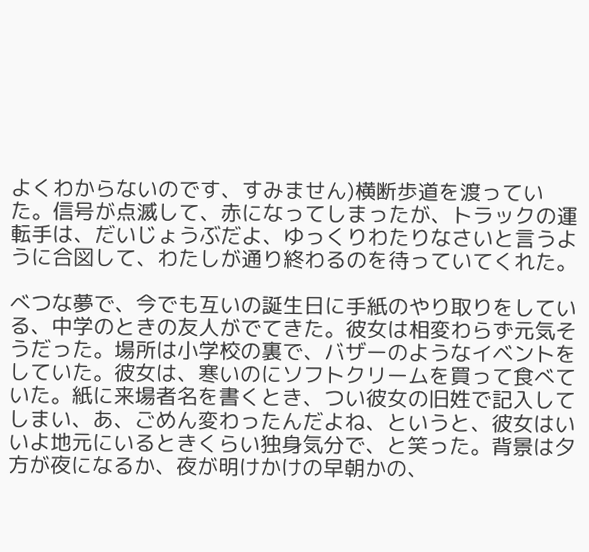よくわからないのです、すみません)横断歩道を渡っていた。信号が点滅して、赤になってしまったが、トラックの運転手は、だいじょうぶだよ、ゆっくりわたりなさいと言うように合図して、わたしが通り終わるのを待っていてくれた。

べつな夢で、今でも互いの誕生日に手紙のやり取りをしている、中学のときの友人がでてきた。彼女は相変わらず元気そうだった。場所は小学校の裏で、バザーのようなイベントをしていた。彼女は、寒いのにソフトクリームを買って食べていた。紙に来場者名を書くとき、つい彼女の旧姓で記入してしまい、あ、ごめん変わったんだよね、というと、彼女はいいよ地元にいるときくらい独身気分で、と笑った。背景は夕方が夜になるか、夜が明けかけの早朝かの、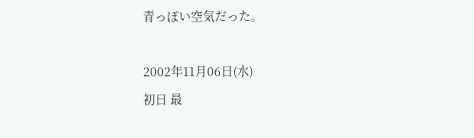青っぽい空気だった。

2002年11月06日(水)
初日 最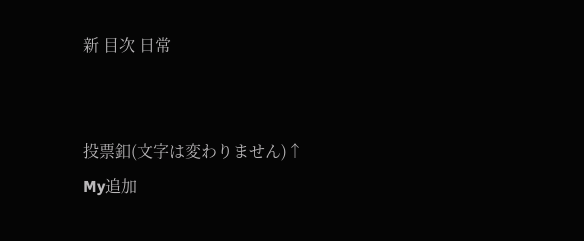新 目次 日常


投票釦(文字は変わりません)↑
My追加